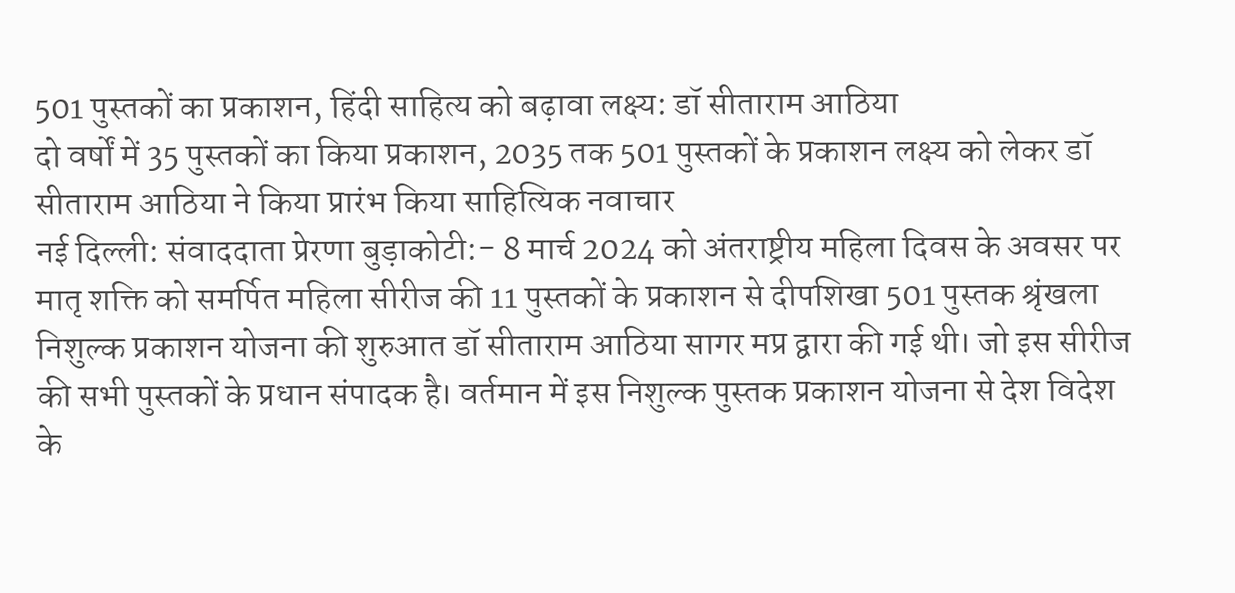501 पुस्तकों का प्रकाशन, हिंदी साहित्य को बढ़ावा लक्ष्य: डॉ सीताराम आठिया
दो वर्षों में 35 पुस्तकों का किया प्रकाशन, 2035 तक 501 पुस्तकों के प्रकाशन लक्ष्य को लेकर डॉ सीताराम आठिया ने किया प्रारंभ किया साहित्यिक नवाचार
नई दिल्ली: संवाददाता प्रेरणा बुड़ाकोटी:- 8 मार्च 2024 को अंतराष्ट्रीय महिला दिवस के अवसर पर मातृ शक्ति को समर्पित महिला सीरीज की 11 पुस्तकों के प्रकाशन से दीपशिखा 501 पुस्तक श्रृंखला निशुल्क प्रकाशन योजना की शुरुआत डॉ सीताराम आठिया सागर मप्र द्वारा की गई थी। जो इस सीरीज की सभी पुस्तकों के प्रधान संपादक है। वर्तमान में इस निशुल्क पुस्तक प्रकाशन योजना से देश विदेश के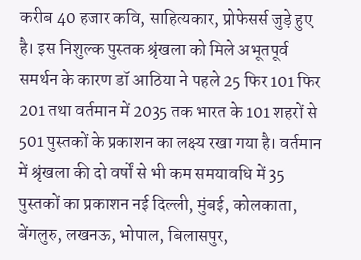करीब 40 हजार कवि, साहित्यकार, प्रोफेसर्स जुड़े हुए है। इस निशुल्क पुस्तक श्रृंखला को मिले अभूतपूर्व समर्थन के कारण डॉ आठिया ने पहले 25 फिर 101 फिर 201 तथा वर्तमान में 2035 तक भारत के 101 शहरों से 501 पुस्तकों के प्रकाशन का लक्ष्य रखा गया है। वर्तमान में श्रृंखला की दो वर्षों से भी कम समयावधि में 35 पुस्तकों का प्रकाशन नई दिल्ली, मुंबई, कोलकाता, बेंगलुरु, लखनऊ, भोपाल, बिलासपुर,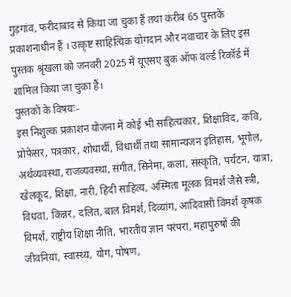गुड़गांव, फरीदाबाद से किया जा चुका हैं तथा करीब 65 पुस्तकें प्रकाशनाधीन हैं । उत्कृष्ट साहित्यिक योगदान और नवाचार के लिए इस पुस्तक श्रृंखला को जनवरी 2025 में यूएसए बुक ऑफ वर्ल्ड रिकॉर्ड में शामिल किया जा चुका हैं।
पुस्तकों के विषयः-
इस निशुल्क प्रकाशन योजना में कोई भी साहित्यकार, शिक्षाविद, कवि, प्रोफेसर, पत्रकार, शोधार्थी, विधार्थी तथा सामान्यजन इतिहास, भूगोल, अर्थव्यवस्था, राजव्यवस्था, संगीत, सिनेमा, कला, संस्कृति, पर्यटन, यात्रा, खेलकूद, शिक्षा, नारी, हिंदी साहित्य, अस्मिता मूलक विमर्श जैसे स्त्री, विधवा, किन्नर, दलित, बाल विमर्श, दिव्यांग, आदिवासी विमर्श कृषक विमर्श, राष्ट्रीय शिक्षा नीति, भारतीय ज्ञान परंपरा, महापुरुषों की जीवनियां, स्वास्थ्य, योग, पोषण,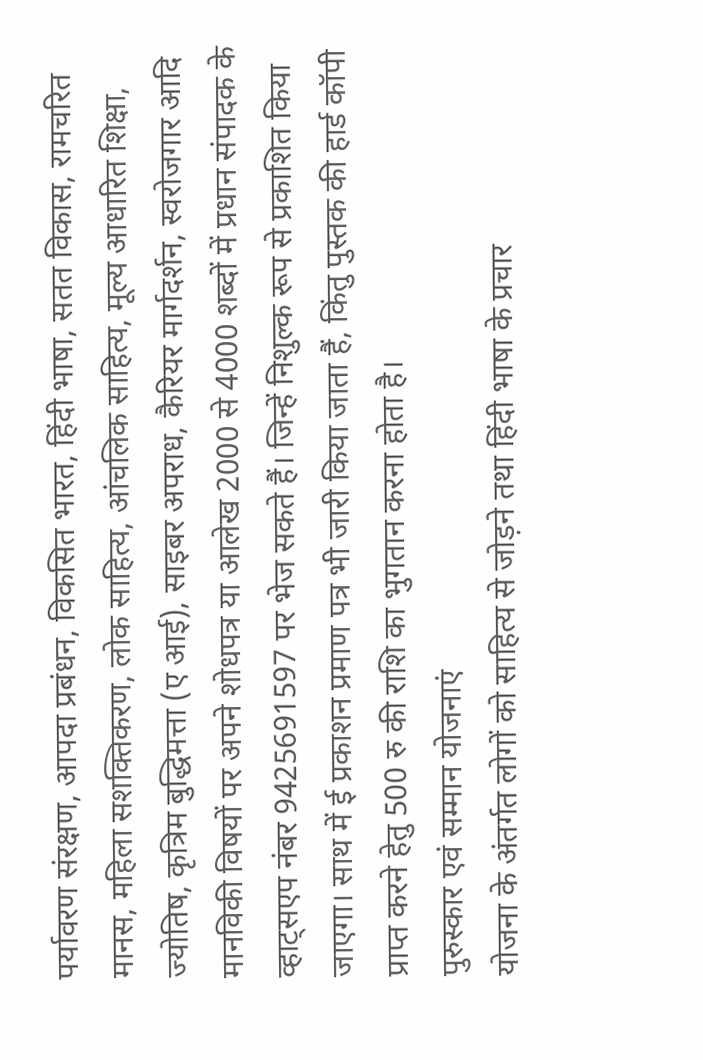पर्यावरण संरक्षण, आपदा प्रबंधन, विकसित भारत, हिंदी भाषा, सतत विकास, रामचरित मानस, महिला सशक्तिकरण, लोक साहित्य, आंचलिक साहित्य, मूल्य आधारित शिक्षा, ज्योतिष, कृत्रिम बुद्धिमत्ता (ए आई), साइबर अपराध, कैरियर मार्गदर्शन, स्वरोजगार आदि मानविकी विषयों पर अपने शोधपत्र या आलेख 2000 से 4000 शब्दों में प्रधान संपादक के व्हाट्सएप नंबर 9425691597 पर भेज सकते हैं। जिन्हें निशुल्क रूप से प्रकाशित किया जाएगा। साथ में ई प्रकाशन प्रमाण पत्र भी जारी किया जाता हैं, किंतु पुस्तक की हार्ड कॉपी प्राप्त करने हेतु 500 रु की राशि का भुगतान करना होता है।
पुरुस्कार एवं सम्मान योजनाएं
योजना के अंतर्गत लोगों को साहित्य से जोड़ने तथा हिंदी भाषा के प्रचार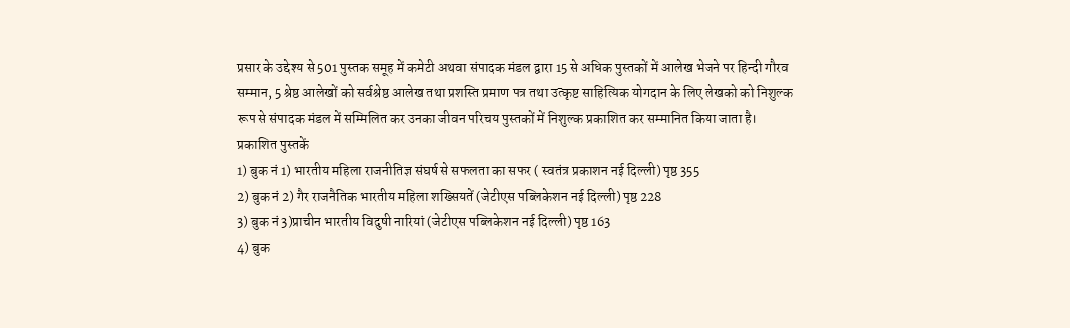प्रसार के उद्देश्य से 501 पुस्तक समूह में कमेटी अथवा संपादक मंडल द्वारा 15 से अधिक पुस्तकों में आलेख भेजने पर हिन्दी गौरव सम्मान, 5 श्रेष्ठ आलेखों को सर्वश्रेष्ठ आलेख तथा प्रशस्ति प्रमाण पत्र तथा उत्कृष्ट साहित्यिक योगदान के लिए लेखको को निशुल्क रूप से संपादक मंडल में सम्मिलित कर उनका जीवन परिचय पुस्तकों में निशुल्क प्रकाशित कर सम्मानित किया जाता है।
प्रकाशित पुस्तकें
1) बुक नं 1) भारतीय महिला राजनीतिज्ञ संघर्ष से सफलता का सफर ( स्वतंत्र प्रकाशन नई दिल्ली) पृष्ठ 355
2) बुक नं 2) गैर राजनैतिक भारतीय महिला शख्सियतें (जेटीएस पब्लिकेशन नई दिल्ली) पृष्ठ 228
3) बुक नं 3)प्राचीन भारतीय विदुषी नारियां (जेटीएस पब्लिकेशन नई दिल्ली) पृष्ठ 163
4) बुक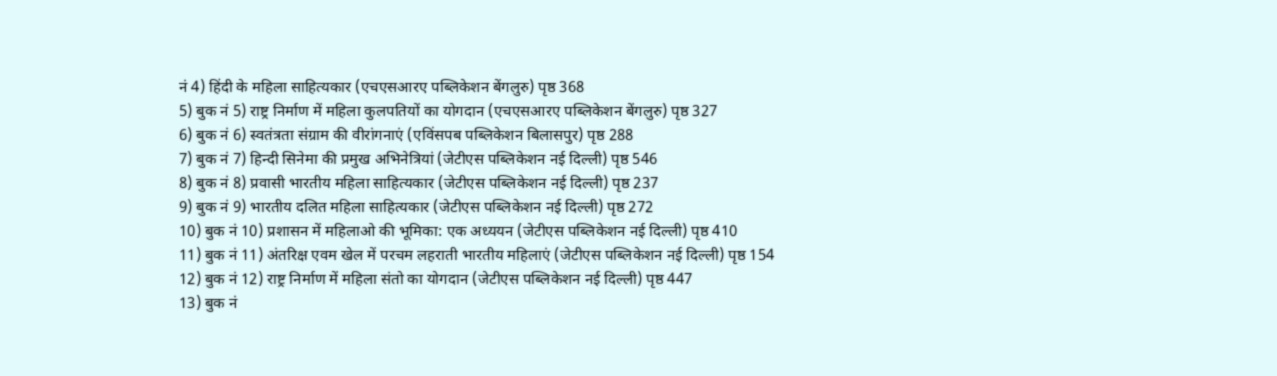नं 4) हिंदी के महिला साहित्यकार (एचएसआरए पब्लिकेशन बेंगलुरु) पृष्ठ 368
5) बुक नं 5) राष्ट्र निर्माण में महिला कुलपतियों का योगदान (एचएसआरए पब्लिकेशन बेंगलुरु) पृष्ठ 327
6) बुक नं 6) स्वतंत्रता संग्राम की वीरांगनाएं (एविंसपब पब्लिकेशन बिलासपुर) पृष्ठ 288
7) बुक नं 7) हिन्दी सिनेमा की प्रमुख अभिनेत्रियां (जेटीएस पब्लिकेशन नई दिल्ली) पृष्ठ 546
8) बुक नं 8) प्रवासी भारतीय महिला साहित्यकार (जेटीएस पब्लिकेशन नई दिल्ली) पृष्ठ 237
9) बुक नं 9) भारतीय दलित महिला साहित्यकार (जेटीएस पब्लिकेशन नई दिल्ली) पृष्ठ 272
10) बुक नं 10) प्रशासन में महिलाओ की भूमिका: एक अध्ययन (जेटीएस पब्लिकेशन नई दिल्ली) पृष्ठ 410
11) बुक नं 11) अंतरिक्ष एवम खेल में परचम लहराती भारतीय महिलाएं (जेटीएस पब्लिकेशन नई दिल्ली) पृष्ठ 154
12) बुक नं 12) राष्ट्र निर्माण में महिला संतो का योगदान (जेटीएस पब्लिकेशन नई दिल्ली) पृष्ठ 447
13) बुक नं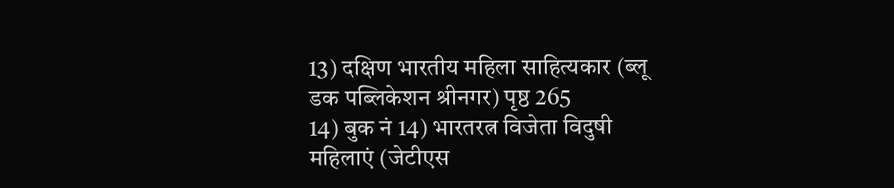13) दक्षिण भारतीय महिला साहित्यकार (ब्लू डक पब्लिकेशन श्रीनगर) पृष्ठ 265
14) बुक नं 14) भारतरत्न विजेता विदुषी महिलाएं (जेटीएस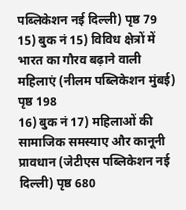पब्लिकेशन नई दिल्ली) पृष्ठ 79
15) बुक नं 15) विविध क्षेत्रों में भारत का गौरव बढ़ाने वाली महिलाएं (नीलम पब्लिकेशन मुंबई) पृष्ठ 198
16) बुक नं 17) महिलाओं की सामाजिक समस्याए और कानूनी प्रावधान (जेटीएस पब्लिकेशन नई दिल्ली) पृष्ठ 680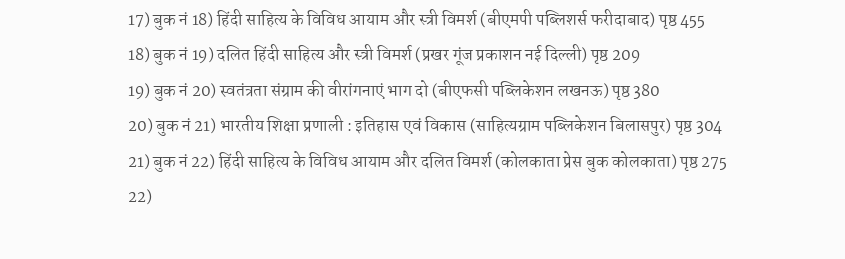17) बुक नं 18) हिंदी साहित्य के विविध आयाम और स्त्री विमर्श (बीएमपी पब्लिशर्स फरीदाबाद) पृष्ठ 455
18) बुक नं 19) दलित हिंदी साहित्य और स्त्री विमर्श (प्रखर गूंज प्रकाशन नई दिल्ली) पृष्ठ 209
19) बुक नं 20) स्वतंत्रता संग्राम की वीरांगनाएं भाग दो (बीएफसी पब्लिकेशन लखनऊ) पृष्ठ 380
20) बुक नं 21) भारतीय शिक्षा प्रणाली : इतिहास एवं विकास (साहित्यग्राम पब्लिकेशन बिलासपुर) पृष्ठ 304
21) बुक नं 22) हिंदी साहित्य के विविध आयाम और दलित विमर्श (कोलकाता प्रेस बुक कोलकाता) पृष्ठ 275
22)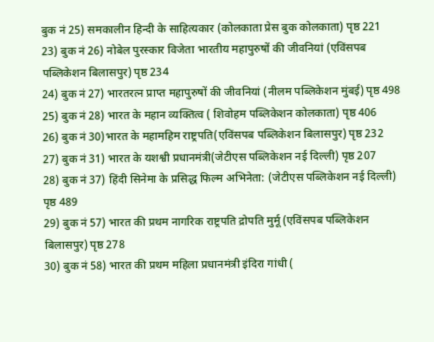बुक नं 25) समकालीन हिन्दी के साहित्यकार (कोलकाता प्रेस बुक कोलकाता) पृष्ठ 221
23) बुक नं 26) नोबेल पुरस्कार विजेता भारतीय महापुरुषों की जीवनियां (एविंसपब पब्लिकेशन बिलासपुर) पृष्ठ 234
24) बुक नं 27) भारतरत्न प्राप्त महापुरुषों की जीवनियां (नीलम पब्लिकेशन मुंबई) पृष्ठ 498
25) बुक नं 28) भारत के महान व्यक्तित्व ( शिवोहम पब्लिकेशन कोलकाता) पृष्ठ 406
26) बुक नं 30)भारत के महामहिम राष्ट्रपति(एविंसपब पब्लिकेशन बिलासपुर) पृष्ठ 232
27) बुक नं 31) भारत के यशश्वी प्रधानमंत्री(जेटीएस पब्लिकेशन नई दिल्ली) पृष्ठ 207
28) बुक नं 37) हिंदी सिनेमा के प्रसिद्ध फिल्म अभिनेता: (जेटीएस पब्लिकेशन नई दिल्ली) पृष्ठ 489
29) बुक नं 57) भारत की प्रथम नागरिक राष्ट्रपति द्रोपति मुर्मू (एविंसपब पब्लिकेशन बिलासपुर) पृष्ठ 278
30) बुक नं 58) भारत की प्रथम महिला प्रधानमंत्री इंदिरा गांधी (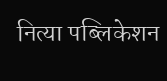नित्या पब्लिकेशन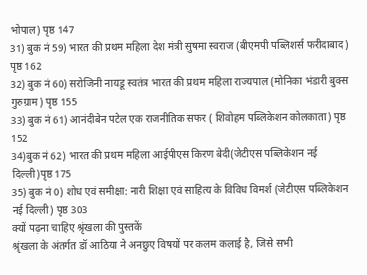भोपाल) पृष्ठ 147
31) बुक नं 59) भारत की प्रथम महिला देश मंत्री सुषमा स्वराज (बीएमपी पब्लिशर्स फरीदाबाद) पृष्ठ 162
32) बुक नं 60) सरोजिनी नायडू स्वतंत्र भारत की प्रथम महिला राज्यपाल (मोनिका भंडारी बुक्स गुरुग्राम) पृष्ठ 155
33) बुक नं 61) आनंदीबेन पटेल एक राजनीतिक सफर ( शिवोहम पब्लिकेशन कोलकाता) पृष्ठ 152
34)बुक नं 62) भारत की प्रथम महिला आईपीएस किरण बेदी(जेटीएस पब्लिकेशन नई दिल्ली)पृष्ठ 175
35) बुक नं 0) शोध एवं समीक्षा: नारी शिक्षा एवं साहित्य के विविध विमर्श (जेटीएस पब्लिकेशन नई दिल्ली) पृष्ठ 303
क्यों पढ़ना चाहिए श्रृंखला की पुस्तकें
श्रृंखला के अंतर्गत डॉ आठिया ने अनछुए विषयों पर कलम कलाई है, जिसे सभी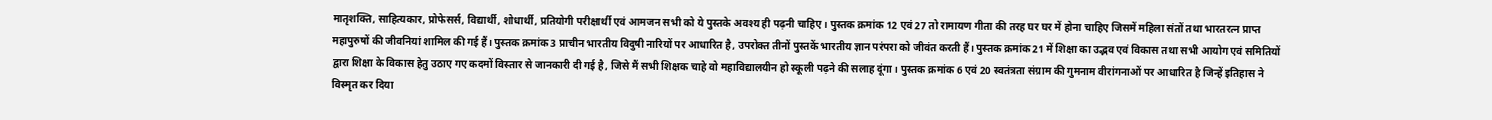मातृशक्ति, साहित्यकार, प्रोफेसर्स, विद्यार्थी, शोधार्थी, प्रतियोगी परीक्षार्थी एवं आमजन सभी को ये पुस्तके अवश्य ही पढ़नी चाहिए। पुस्तक क्रमांक 12 एवं 27 तो रामायण गीता की तरह घर घर में होना चाहिए जिसमें महिला संतों तथा भारतरत्न प्राप्त महापुरुषों की जीवनियां शामिल की गई हैं। पुस्तक क्रमांक 3 प्राचीन भारतीय विदुषी नारियों पर आधारित है, उपरोक्त तीनों पुस्तकें भारतीय ज्ञान परंपरा को जीवंत करती हैं। पुस्तक क्रमांक 21 में शिक्षा का उद्भव एवं विकास तथा सभी आयोग एवं समितियों द्वारा शिक्षा के विकास हेतु उठाए गए कदमों विस्तार से जानकारी दी गई है, जिसे मैं सभी शिक्षक चाहे वो महाविद्यालयीन हो स्कूली पढ़ने की सलाह दूंगा। पुस्तक क्रमांक 6 एवं 20 स्वतंत्रता संग्राम की गुमनाम वीरांगनाओं पर आधारित है जिन्हें इतिहास ने विस्मृत कर दिया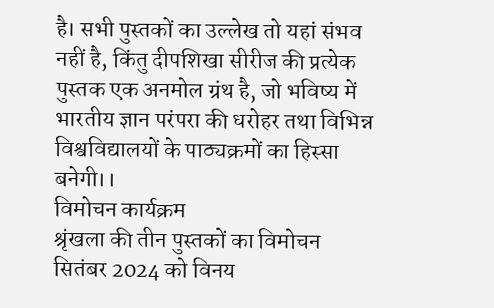है। सभी पुस्तकों का उल्लेख तो यहां संभव नहीं है, किंतु दीपशिखा सीरीज की प्रत्येक पुस्तक एक अनमोल ग्रंथ है, जो भविष्य में भारतीय ज्ञान परंपरा की धरोहर तथा विभिन्न विश्वविद्यालयों के पाठ्यक्रमों का हिस्सा बनेगी।।
विमोचन कार्यक्रम
श्रृंखला की तीन पुस्तकों का विमोचन सितंबर 2024 को विनय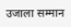उजाला सम्मान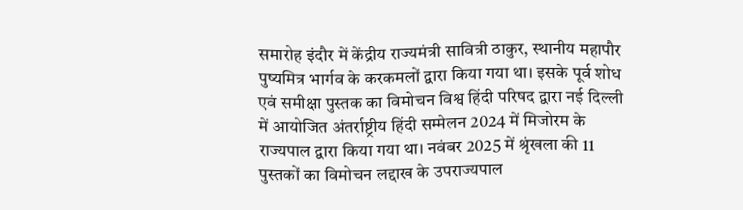समारोह इंदौर में केंद्रीय राज्यमंत्री सावित्री ठाकुर, स्थानीय महापौर पुष्यमित्र भार्गव के करकमलों द्वारा किया गया था। इसके पूर्व शोध एवं समीक्षा पुस्तक का विमोचन विश्व हिंदी परिषद द्वारा नई दिल्ली में आयोजित अंतर्राष्ट्रीय हिंदी सम्मेलन 2024 में मिजोरम के राज्यपाल द्वारा किया गया था। नवंबर 2025 में श्रृंखला की 11 पुस्तकों का विमोचन लद्दाख के उपराज्यपाल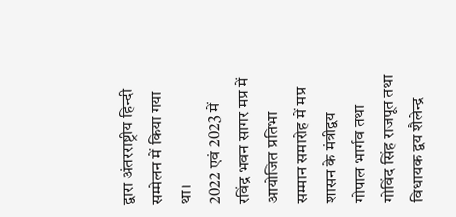द्वारा अंतरराष्ट्रीय हिन्दी सम्मेलन में किया गया था।
2022 एवं 2023 में रविंद्र भवन सागर मप्र में आयोजित प्रतिभा सम्मान समारोह में मप्र शासन के मंत्रीद्वय गोपाल भार्गव तथा गोविंद सिंह राजपूत तथा विधायक द्वय शैलेन्द्र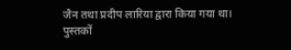जैन तथा प्रदीप लारिया द्वारा किया गया था।
पुस्तकों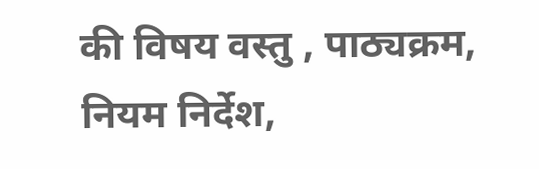की विषय वस्तु , पाठ्यक्रम, नियम निर्देश,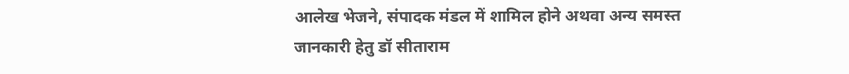आलेख भेजने, संपादक मंडल में शामिल होने अथवा अन्य समस्त जानकारी हेतु डॉ सीताराम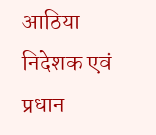आठिया निदेशक एवं प्रधान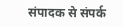संपादक से संपर्क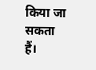किया जा सकता हैं।